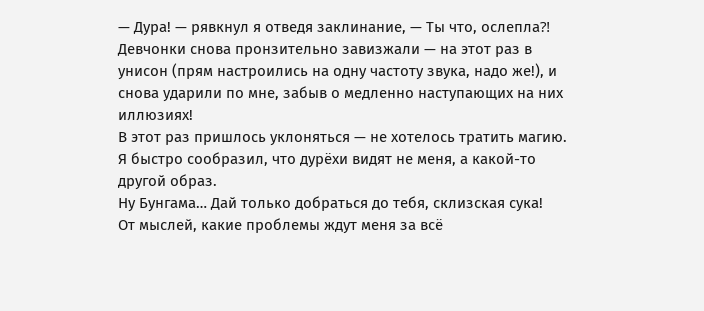— Дура! — рявкнул я отведя заклинание, — Ты что, ослепла⁈
Девчонки снова пронзительно завизжали — на этот раз в унисон (прям настроились на одну частоту звука, надо же!), и снова ударили по мне, забыв о медленно наступающих на них иллюзиях!
В этот раз пришлось уклоняться — не хотелось тратить магию.
Я быстро сообразил, что дурёхи видят не меня, а какой-то другой образ.
Ну Бунгама… Дай только добраться до тебя, склизская сука!
От мыслей, какие проблемы ждут меня за всё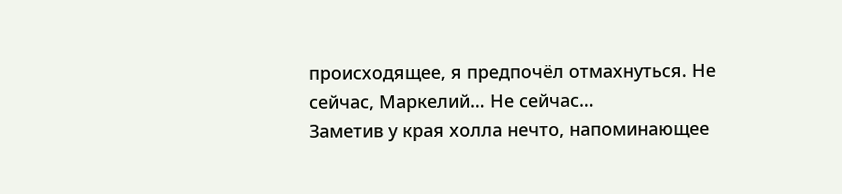происходящее, я предпочёл отмахнуться. Не сейчас, Маркелий… Не сейчас…
Заметив у края холла нечто, напоминающее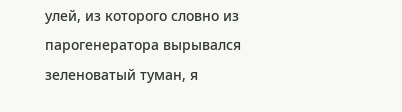улей, из которого словно из парогенератора вырывался зеленоватый туман, я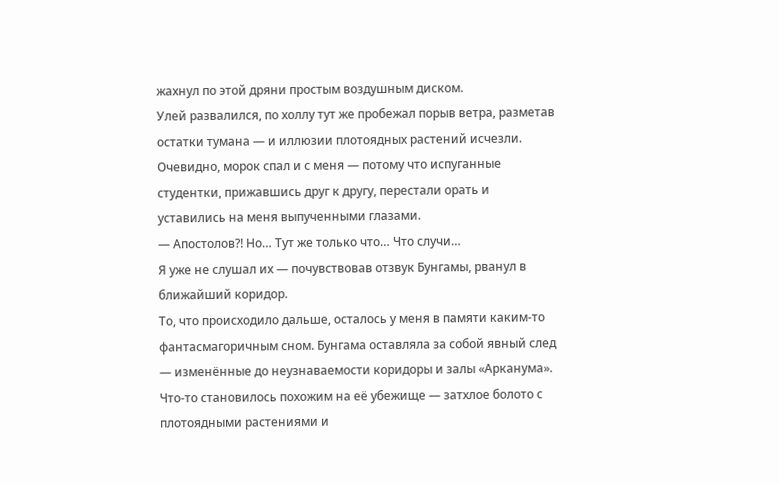жахнул по этой дряни простым воздушным диском.
Улей развалился, по холлу тут же пробежал порыв ветра, разметав остатки тумана — и иллюзии плотоядных растений исчезли.
Очевидно, морок спал и с меня — потому что испуганные студентки, прижавшись друг к другу, перестали орать и уставились на меня выпученными глазами.
— Апостолов⁈ Но… Тут же только что… Что случи…
Я уже не слушал их — почувствовав отзвук Бунгамы, рванул в ближайший коридор.
То, что происходило дальше, осталось у меня в памяти каким-то фантасмагоричным сном. Бунгама оставляла за собой явный след — изменённые до неузнаваемости коридоры и залы «Арканума».
Что-то становилось похожим на её убежище — затхлое болото с плотоядными растениями и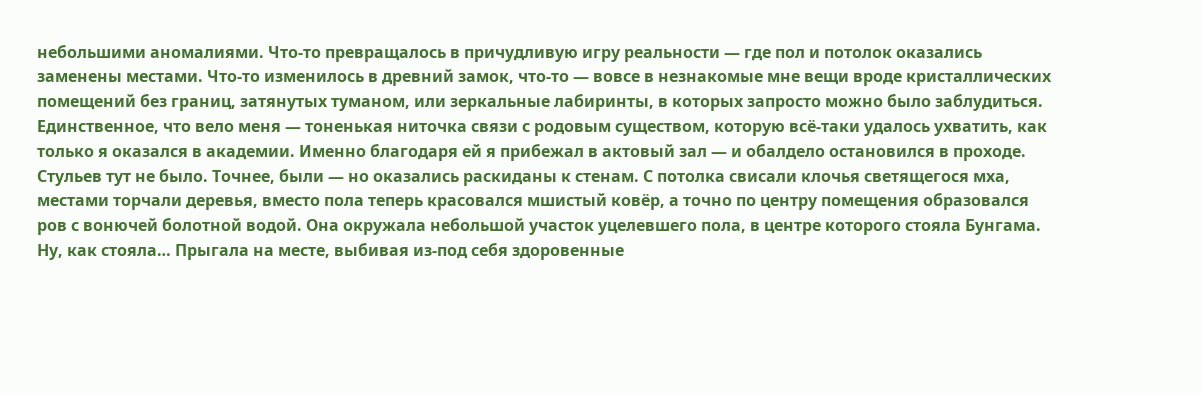небольшими аномалиями. Что-то превращалось в причудливую игру реальности — где пол и потолок оказались заменены местами. Что-то изменилось в древний замок, что-то — вовсе в незнакомые мне вещи вроде кристаллических помещений без границ, затянутых туманом, или зеркальные лабиринты, в которых запросто можно было заблудиться.
Единственное, что вело меня — тоненькая ниточка связи с родовым существом, которую всё-таки удалось ухватить, как только я оказался в академии. Именно благодаря ей я прибежал в актовый зал — и обалдело остановился в проходе.
Стульев тут не было. Точнее, были — но оказались раскиданы к стенам. С потолка свисали клочья светящегося мха, местами торчали деревья, вместо пола теперь красовался мшистый ковёр, а точно по центру помещения образовался ров с вонючей болотной водой. Она окружала небольшой участок уцелевшего пола, в центре которого стояла Бунгама.
Ну, как стояла… Прыгала на месте, выбивая из-под себя здоровенные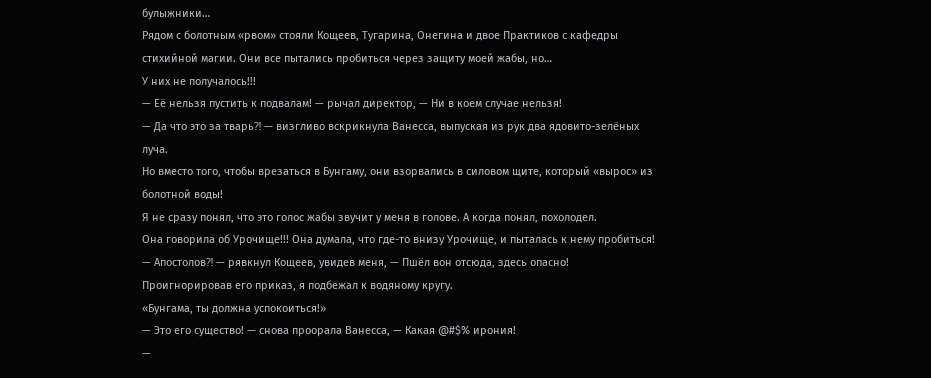булыжники…
Рядом с болотным «рвом» стояли Кощеев, Тугарина, Онегина и двое Практиков с кафедры стихийной магии. Они все пытались пробиться через защиту моей жабы, но…
У них не получалось!!!
— Её нельзя пустить к подвалам! — рычал директор, — Ни в коем случае нельзя!
— Да что это за тварь⁈ — визгливо вскрикнула Ванесса, выпуская из рук два ядовито-зелёных луча.
Но вместо того, чтобы врезаться в Бунгаму, они взорвались в силовом щите, который «вырос» из болотной воды!
Я не сразу понял, что это голос жабы звучит у меня в голове. А когда понял, похолодел.
Она говорила об Урочище!!! Она думала, что где-то внизу Урочище, и пыталась к нему пробиться!
— Апостолов⁈ — рявкнул Кощеев, увидев меня, — Пшёл вон отсюда, здесь опасно!
Проигнорировав его приказ, я подбежал к водяному кругу.
«Бунгама, ты должна успокоиться!»
— Это его существо! — снова проорала Ванесса, — Какая @#$% ирония!
—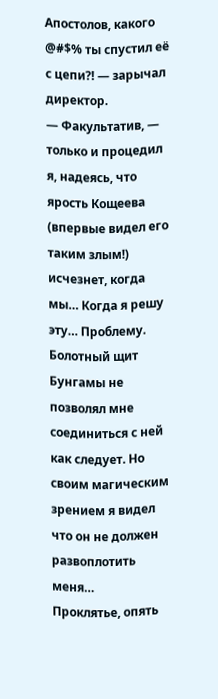Апостолов, какого @#$% ты спустил её с цепи⁈ — зарычал директор.
— Факультатив, — только и процедил я, надеясь, что ярость Кощеева (впервые видел его таким злым!) исчезнет, когда мы… Когда я решу эту… Проблему.
Болотный щит Бунгамы не позволял мне соединиться с ней как следует. Но своим магическим зрением я видел что он не должен развоплотить меня…
Проклятье, опять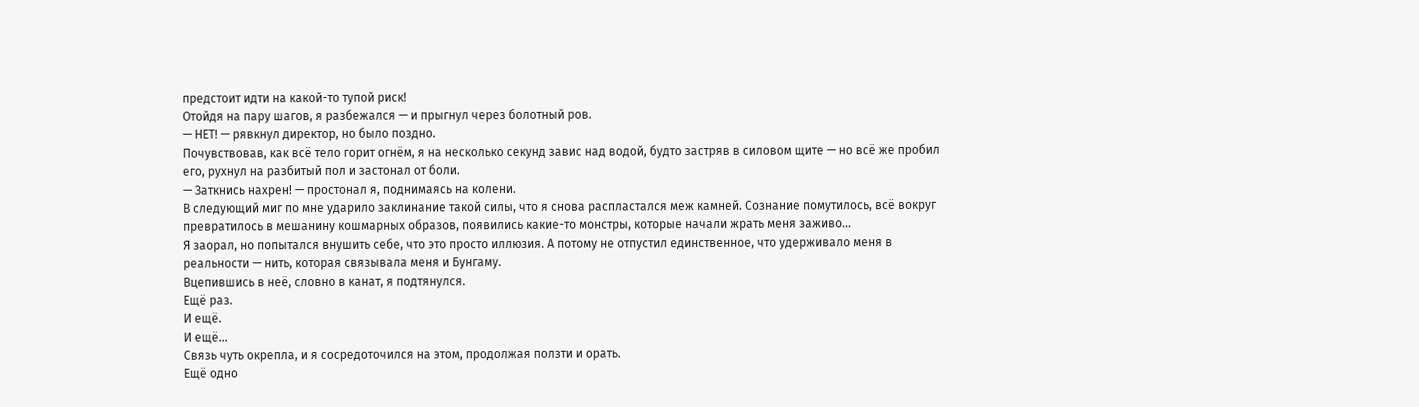предстоит идти на какой-то тупой риск!
Отойдя на пару шагов, я разбежался — и прыгнул через болотный ров.
— НЕТ! — рявкнул директор, но было поздно.
Почувствовав, как всё тело горит огнём, я на несколько секунд завис над водой, будто застряв в силовом щите — но всё же пробил его, рухнул на разбитый пол и застонал от боли.
— Заткнись нахрен! — простонал я, поднимаясь на колени.
В следующий миг по мне ударило заклинание такой силы, что я снова распластался меж камней. Сознание помутилось, всё вокруг превратилось в мешанину кошмарных образов, появились какие-то монстры, которые начали жрать меня заживо…
Я заорал, но попытался внушить себе, что это просто иллюзия. А потому не отпустил единственное, что удерживало меня в реальности — нить, которая связывала меня и Бунгаму.
Вцепившись в неё, словно в канат, я подтянулся.
Ещё раз.
И ещё.
И ещё…
Связь чуть окрепла, и я сосредоточился на этом, продолжая ползти и орать.
Ещё одно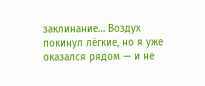заклинание… Воздух покинул лёгкие, но я уже оказался рядом — и не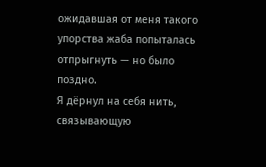ожидавшая от меня такого упорства жаба попыталась отпрыгнуть — но было поздно.
Я дёрнул на себя нить, связывающую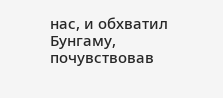нас, и обхватил Бунгаму, почувствовав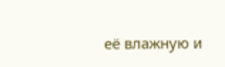её влажную и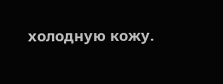холодную кожу.